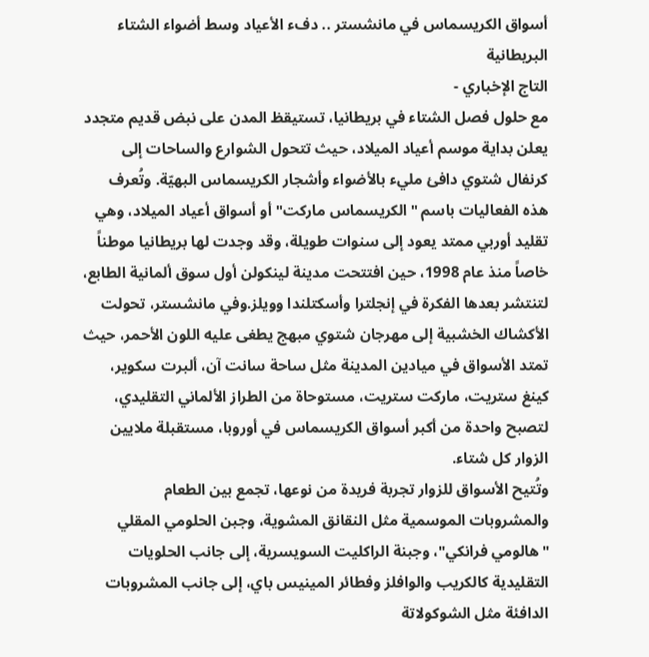أسواق الكريسماس في مانشستر .. دفء الأعياد وسط أضواء الشتاء البريطانية
التاج الإخباري -
مع حلول فصل الشتاء في بريطانيا، تستيقظ المدن على نبض قديم متجدد يعلن بداية موسم أعياد الميلاد، حيث تتحول الشوارع والساحات إلى كرنفال شتوي دافئ مليء بالأضواء وأشجار الكريسماس البهيّة. وتُعرف هذه الفعاليات باسم "الكريسماس ماركت" أو أسواق أعياد الميلاد، وهي تقليد أوربي ممتد يعود إلى سنوات طويلة، وقد وجدت لها بريطانيا موطناً خاصاً منذ عام 1998، حين افتتحت مدينة لينكولن أول سوق ألمانية الطابع، لتنتشر بعدها الفكرة في إنجلترا وأسكتلندا وويلز.وفي مانشستر، تحولت الأكشاك الخشبية إلى مهرجان شتوي مبهج يطغى عليه اللون الأحمر، حيث تمتد الأسواق في ميادين المدينة مثل ساحة سانت آن، ألبرت سكوير، كينغ ستريت، ماركت ستريت، مستوحاة من الطراز الألماني التقليدي، لتصبح واحدة من أكبر أسواق الكريسماس في أوروبا، مستقبلة ملايين الزوار كل شتاء.
وتُتيح الأسواق للزوار تجربة فريدة من نوعها، تجمع بين الطعام والمشروبات الموسمية مثل النقانق المشوية، وجبن الحلومي المقلي "هالومي فرانكي"، وجبنة الراكليت السويسرية، إلى جانب الحلويات التقليدية كالكريب والوافلز وفطائر المينيس باي، إلى جانب المشروبات الدافئة مثل الشوكولاتة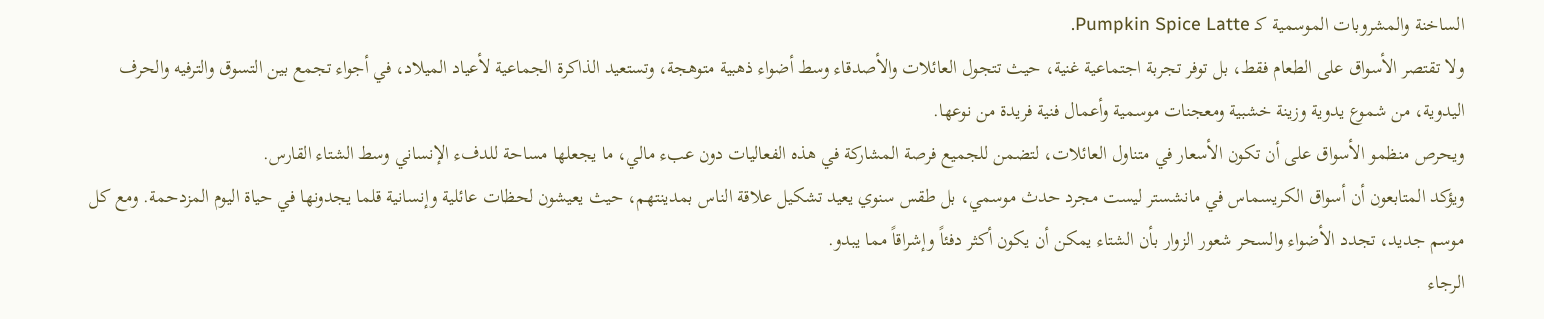الساخنة والمشروبات الموسمية كـ Pumpkin Spice Latte.
ولا تقتصر الأسواق على الطعام فقط، بل توفر تجربة اجتماعية غنية، حيث تتجول العائلات والأصدقاء وسط أضواء ذهبية متوهجة، وتستعيد الذاكرة الجماعية لأعياد الميلاد، في أجواء تجمع بين التسوق والترفيه والحرف اليدوية، من شموع يدوية وزينة خشبية ومعجنات موسمية وأعمال فنية فريدة من نوعها.
ويحرص منظمو الأسواق على أن تكون الأسعار في متناول العائلات، لتضمن للجميع فرصة المشاركة في هذه الفعاليات دون عبء مالي، ما يجعلها مساحة للدفء الإنساني وسط الشتاء القارس.
ويؤكد المتابعون أن أسواق الكريسماس في مانشستر ليست مجرد حدث موسمي، بل طقس سنوي يعيد تشكيل علاقة الناس بمدينتهم، حيث يعيشون لحظات عائلية وإنسانية قلما يجدونها في حياة اليوم المزدحمة. ومع كل موسم جديد، تجدد الأضواء والسحر شعور الزوار بأن الشتاء يمكن أن يكون أكثر دفئاً وإشراقاً مما يبدو.
الرجاء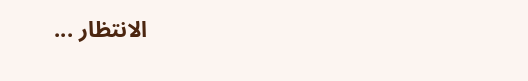الانتظار ...